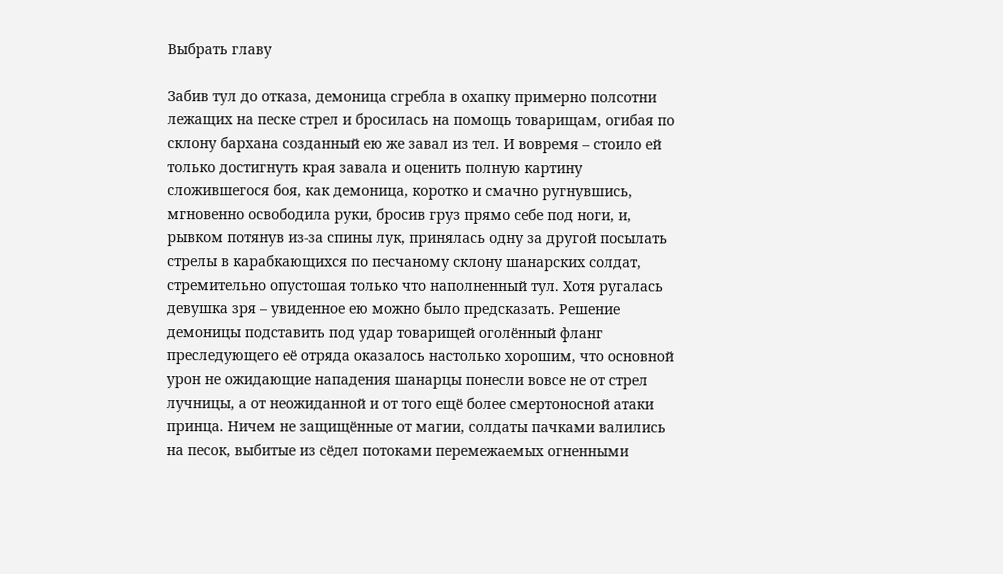Выбрать главу

Забив тул до отказа, демоница сгребла в охапку примерно полсотни лежащих на песке стрел и бросилась на помощь товарищам, огибая по склону бархана созданный ею же завал из тел. И вовремя – стоило ей только достигнуть края завала и оценить полную картину сложившегося боя, как демоница, коротко и смачно ругнувшись, мгновенно освободила руки, бросив груз прямо себе под ноги, и, рывком потянув из-за спины лук, принялась одну за другой посылать стрелы в карабкающихся по песчаному склону шанарских солдат, стремительно опустошая только что наполненный тул. Хотя ругалась девушка зря – увиденное ею можно было предсказать. Решение демоницы подставить под удар товарищей оголённый фланг преследующего её отряда оказалось настолько хорошим, что основной урон не ожидающие нападения шанарцы понесли вовсе не от стрел лучницы, а от неожиданной и от того ещё более смертоносной атаки принца. Ничем не защищённые от магии, солдаты пачками валились на песок, выбитые из сёдел потоками перемежаемых огненными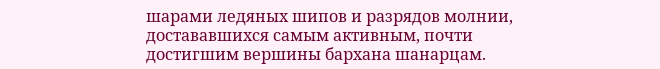шарами ледяных шипов и разрядов молнии, достававшихся самым активным, почти достигшим вершины бархана шанарцам.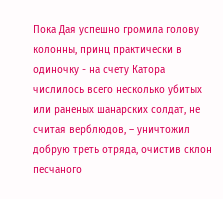Пока Дая успешно громила голову колонны, принц практически в одиночку - на счету Катора числилось всего несколько убитых или раненых шанарских солдат, не считая верблюдов, – уничтожил добрую треть отряда, очистив склон песчаного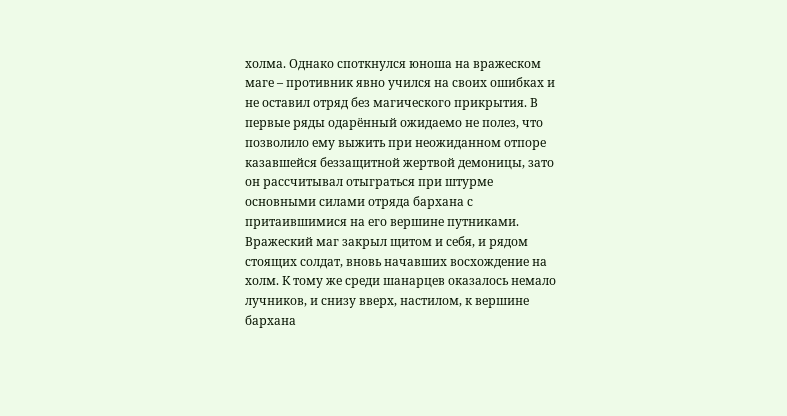холма. Однако споткнулся юноша на вражеском маге – противник явно учился на своих ошибках и не оставил отряд без магического прикрытия. В первые ряды одарённый ожидаемо не полез, что позволило ему выжить при неожиданном отпоре казавшейся беззащитной жертвой демоницы, зато он рассчитывал отыграться при штурме основными силами отряда бархана с притаившимися на его вершине путниками. Вражеский маг закрыл щитом и себя, и рядом стоящих солдат, вновь начавших восхождение на холм. К тому же среди шанарцев оказалось немало лучников, и снизу вверх, настилом, к вершине бархана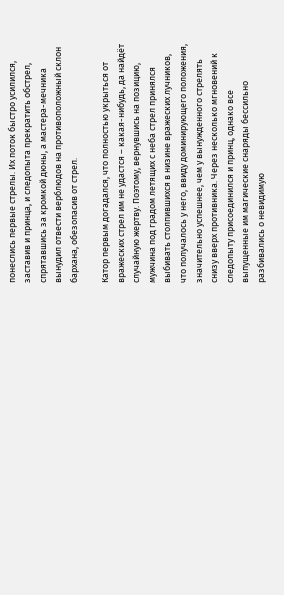понеслись первые стрелы. Их поток быстро усилился, заставив и принца, и следопыта прекратить обстрел, спрятавшись за кромкой дюны, а мастера-мечника вынудил отвести верблюдов на противоположный склон бархана, обезопасив от стрел.

Катор первым догадался, что полностью укрыться от вражеских стрел им не удастся – какая-нибудь, да найдёт случайную жертву. Поэтому, вернувшись на позицию, мужчина под градом летящих с неба стрел принялся выбивать столпившихся в низине вражеских лучников, что получалось у него, ввиду доминирующего положения, значительно успешнее, чем у вынужденного стрелять снизу вверх противника. Через несколько мгновений к следопыту присоединился и принц, однако все выпущенные им магические снаряды бессильно разбивались о невидимую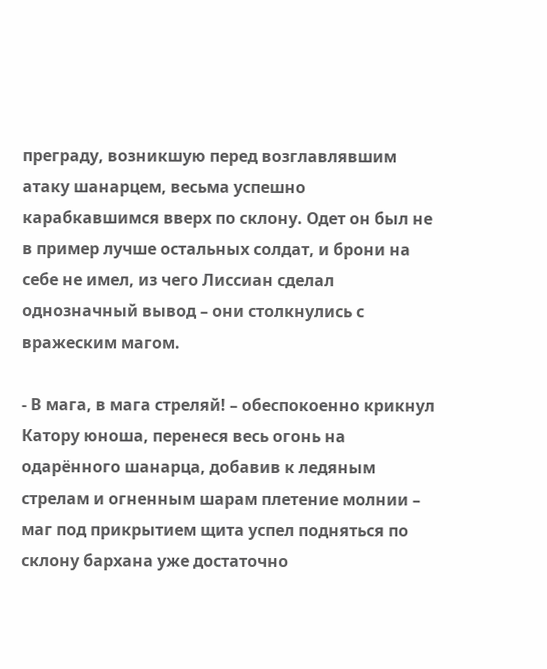преграду, возникшую перед возглавлявшим атаку шанарцем, весьма успешно карабкавшимся вверх по склону. Одет он был не в пример лучше остальных солдат, и брони на себе не имел, из чего Лиссиан сделал однозначный вывод – они столкнулись с вражеским магом.

- В мага, в мага стреляй! – обеспокоенно крикнул Катору юноша, перенеся весь огонь на одарённого шанарца, добавив к ледяным стрелам и огненным шарам плетение молнии – маг под прикрытием щита успел подняться по склону бархана уже достаточно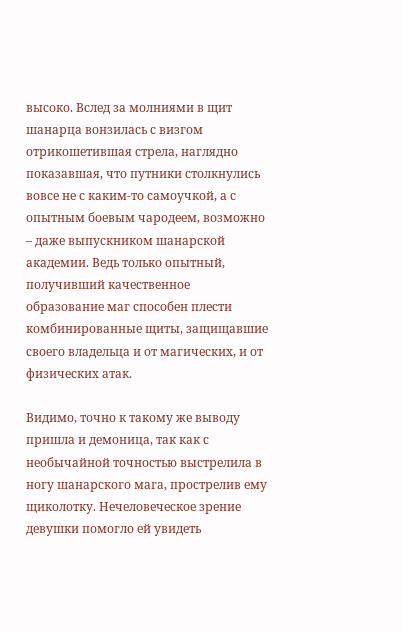высоко. Вслед за молниями в щит шанарца вонзилась с визгом отрикошетившая стрела, наглядно показавшая, что путники столкнулись вовсе не с каким-то самоучкой, а с опытным боевым чародеем, возможно – даже выпускником шанарской академии. Ведь только опытный, получивший качественное образование маг способен плести комбинированные щиты, защищавшие своего владельца и от магических, и от физических атак.

Видимо, точно к такому же выводу пришла и демоница, так как с необычайной точностью выстрелила в ногу шанарского мага, прострелив ему щиколотку. Нечеловеческое зрение девушки помогло ей увидеть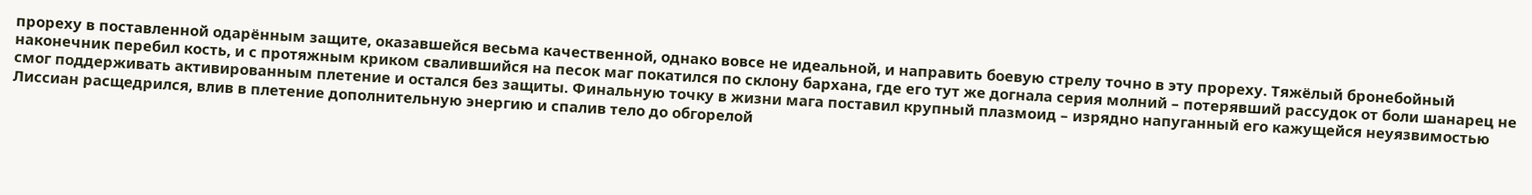прореху в поставленной одарённым защите, оказавшейся весьма качественной, однако вовсе не идеальной, и направить боевую стрелу точно в эту прореху. Тяжёлый бронебойный наконечник перебил кость, и с протяжным криком свалившийся на песок маг покатился по склону бархана, где его тут же догнала серия молний – потерявший рассудок от боли шанарец не смог поддерживать активированным плетение и остался без защиты. Финальную точку в жизни мага поставил крупный плазмоид – изрядно напуганный его кажущейся неуязвимостью Лиссиан расщедрился, влив в плетение дополнительную энергию и спалив тело до обгорелой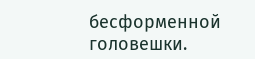бесформенной головешки.